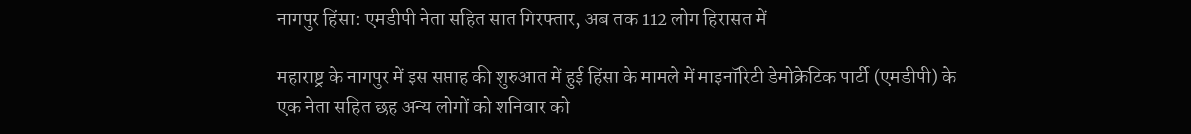नागपुर हिंसा: एमडीपी नेता सहित सात गिरफ्तार, अब तक 112 लोग हिरासत में

महाराष्ट्र के नागपुर में इस सप्ताह की शुरुआत में हुई हिंसा के मामले में माइनॉरिटी डेमोक्रेटिक पार्टी (एमडीपी) के एक नेता सहित छह अन्य लोगों को शनिवार को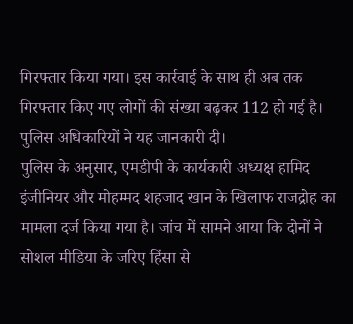गिरफ्तार किया गया। इस कार्रवाई के साथ ही अब तक गिरफ्तार किए गए लोगों की संख्या बढ़कर 112 हो गई है। पुलिस अधिकारियों ने यह जानकारी दी।
पुलिस के अनुसार, एमडीपी के कार्यकारी अध्यक्ष हामिद इंजीनियर और मोहम्मद शहजाद खान के खिलाफ राजद्रोह का मामला दर्ज किया गया है। जांच में सामने आया कि दोनों ने सोशल मीडिया के जरिए हिंसा से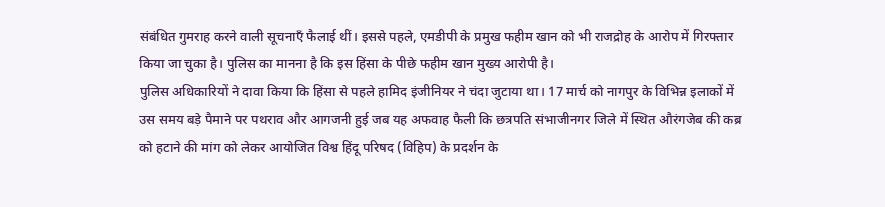संबंधित गुमराह करने वाली सूचनाएँ फैलाई थीं। इससे पहले, एमडीपी के प्रमुख फहीम खान को भी राजद्रोह के आरोप में गिरफ्तार किया जा चुका है। पुलिस का मानना है कि इस हिंसा के पीछे फहीम खान मुख्य आरोपी है।
पुलिस अधिकारियों ने दावा किया कि हिंसा से पहले हामिद इंजीनियर ने चंदा जुटाया था। 17 मार्च को नागपुर के विभिन्न इलाकों में उस समय बड़े पैमाने पर पथराव और आगजनी हुई जब यह अफवाह फैली कि छत्रपति संभाजीनगर जिले में स्थित औरंगजेब की कब्र को हटाने की मांग को लेकर आयोजित विश्व हिंदू परिषद (विहिप) के प्रदर्शन के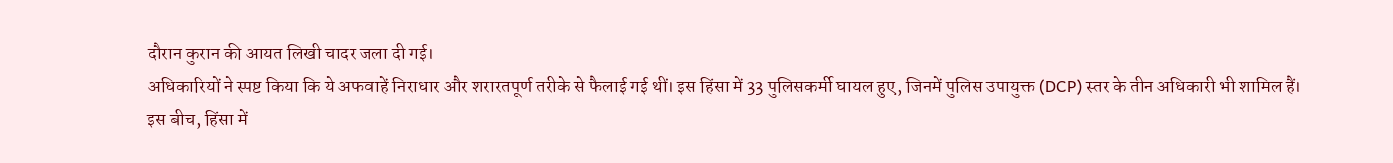दौरान कुरान की आयत लिखी चादर जला दी गई।
अधिकारियों ने स्पष्ट किया कि ये अफवाहें निराधार और शरारतपूर्ण तरीके से फैलाई गई थीं। इस हिंसा में 33 पुलिसकर्मी घायल हुए, जिनमें पुलिस उपायुक्त (DCP) स्तर के तीन अधिकारी भी शामिल हैं।
इस बीच, हिंसा में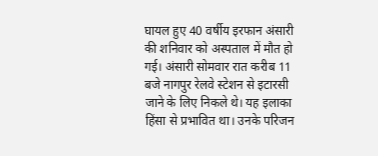घायल हुए 40 वर्षीय इरफान अंसारी की शनिवार को अस्पताल में मौत हो गई। अंसारी सोमवार रात करीब 11 बजे नागपुर रेलवे स्टेशन से इटारसी जाने के लिए निकले थे। यह इलाका हिंसा से प्रभावित था। उनके परिजन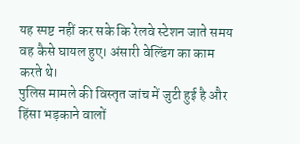यह स्पष्ट नहीं कर सके कि रेलवे स्टेशन जाते समय वह कैसे घायल हुए। अंसारी वेल्डिंग का काम करते थे।
पुलिस मामले की विस्तृत जांच में जुटी हुई है और हिंसा भड़काने वालों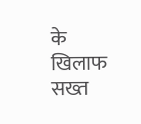के खिलाफ सख्त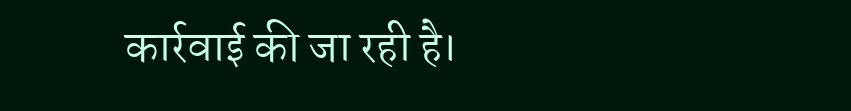कार्रवाई की जा रही है।